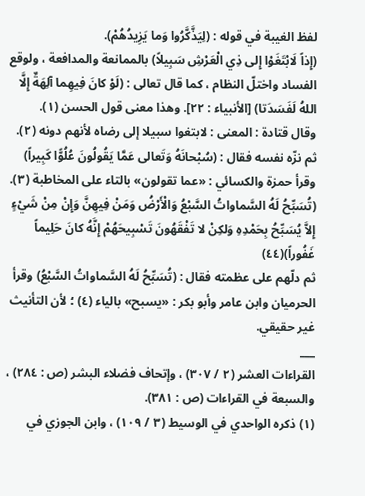لفظ الغيبة في قوله : (لِيَذَّكَّرُوا وَما يَزِيدُهُمْ).
(إِذاً لَابْتَغَوْا إِلى ذِي الْعَرْشِ سَبِيلاً) بالممانعة والمدافعة ، ولوقع الفساد واختلّ النظام ، كما قال تعالى : (لَوْ كانَ فِيهِما آلِهَةٌ إِلَّا اللهُ لَفَسَدَتا) [الأنبياء : ٢٢]. وهذا معنى قول الحسن (١).
وقال قتادة : المعنى : لابتغوا سبيلا إلى رضاه لأنهم دونه (٢).
ثم نزّه نفسه فقال : (سُبْحانَهُ وَتَعالى عَمَّا يَقُولُونَ عُلُوًّا كَبِيراً) وقرأ حمزة والكسائي : «عما تقولون» بالتاء على المخاطبة (٣).
(تُسَبِّحُ لَهُ السَّماواتُ السَّبْعُ وَالْأَرْضُ وَمَنْ فِيهِنَّ وَإِنْ مِنْ شَيْءٍ إِلاَّ يُسَبِّحُ بِحَمْدِهِ وَلكِنْ لا تَفْقَهُونَ تَسْبِيحَهُمْ إِنَّهُ كانَ حَلِيماً غَفُوراً)(٤٤)
ثم دلّهم على عظمته فقال : (تُسَبِّحُ لَهُ السَّماواتُ السَّبْعُ) وقرأ الحرميان وابن عامر وأبو بكر : «يسبح» بالياء (٤) ؛ لأن التأنيث غير حقيقي.
___
القراءات العشر (٢ / ٣٠٧) ، وإتحاف فضلاء البشر (ص : ٢٨٤) ، والسبعة في القراءات (ص : ٣٨١).
(١) ذكره الواحدي في الوسيط (٣ / ١٠٩) ، وابن الجوزي في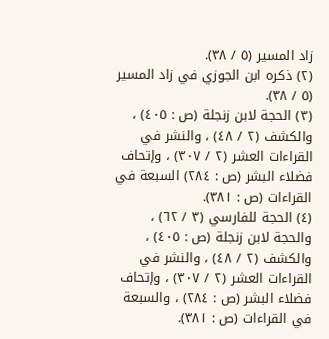زاد المسير (٥ / ٣٨).
(٢) ذكره ابن الجوزي في زاد المسير (٥ / ٣٨).
(٣) الحجة لابن زنجلة (ص : ٤٠٥) ، والكشف (٢ / ٤٨) ، والنشر في القراءات العشر (٢ / ٣٠٧) ، وإتحاف فضلاء البشر (ص : ٢٨٤) السبعة في القراءات (ص : ٣٨١).
(٤) الحجة للفارسي (٣ / ٦٢) ، والحجة لابن زنجلة (ص : ٤٠٥) ، والكشف (٢ / ٤٨) ، والنشر في القراءات العشر (٢ / ٣٠٧) ، وإتحاف فضلاء البشر (ص : ٢٨٤) ، والسبعة في القراءات (ص : ٣٨١).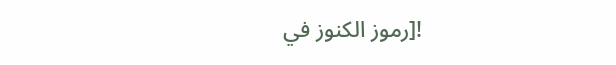![رموز الكنوز في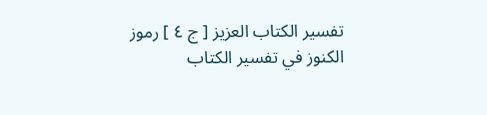تفسير الكتاب العزيز [ ج ٤ ] رموز الكنوز في تفسير الكتاب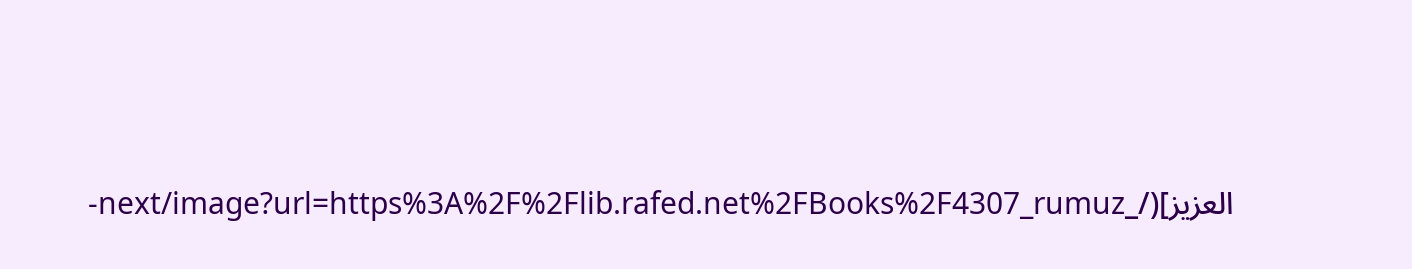العزيز](/_next/image?url=https%3A%2F%2Flib.rafed.net%2FBooks%2F4307_rumuz-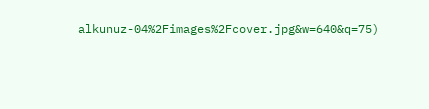alkunuz-04%2Fimages%2Fcover.jpg&w=640&q=75)